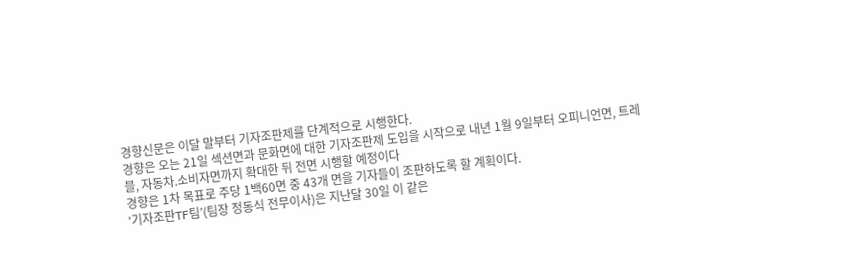경향신문은 이달 말부터 기자조판제를 단계적으로 시행한다.
경향은 오는 21일 섹션면과 문화면에 대한 기자조판제 도입을 시작으로 내년 1월 9일부터 오피니언면, 트레블, 자동차.소비자면까지 확대한 뒤 전면 시행할 예정이다
경향은 1차 목표로 주당 1백60면 중 43개 면을 기자들이 조판하도록 할 계획이다.
‘기자조판TF팀’(팀장 정동식 전무이사)은 지난달 30일 이 같은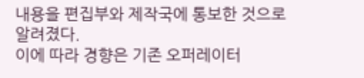내용을 편집부와 제작국에 통보한 것으로 알려졌다.
이에 따라 경향은 기존 오퍼레이터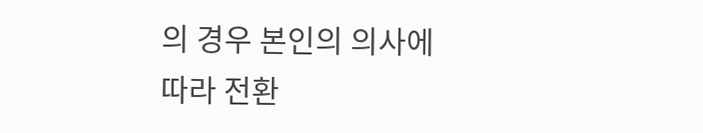의 경우 본인의 의사에 따라 전환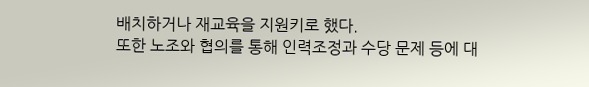배치하거나 재교육을 지원키로 했다.
또한 노조와 협의를 통해 인력조정과 수당 문제 등에 대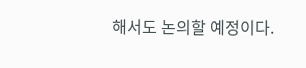해서도 논의할 예정이다.